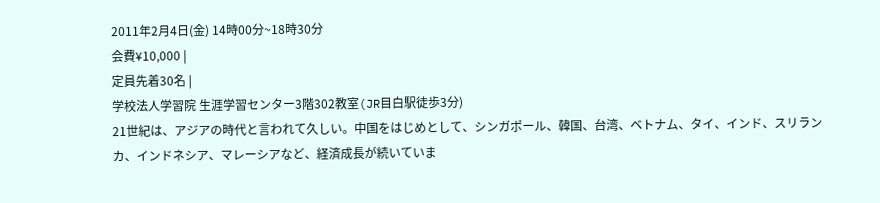2011年2月4日(金) 14時00分~18時30分
会費¥10,000 |
定員先着30名 |
学校法人学習院 生涯学習センター3階302教室(JR目白駅徒歩3分)
21世紀は、アジアの時代と言われて久しい。中国をはじめとして、シンガポール、韓国、台湾、ベトナム、タイ、インド、スリランカ、インドネシア、マレーシアなど、経済成長が続いていま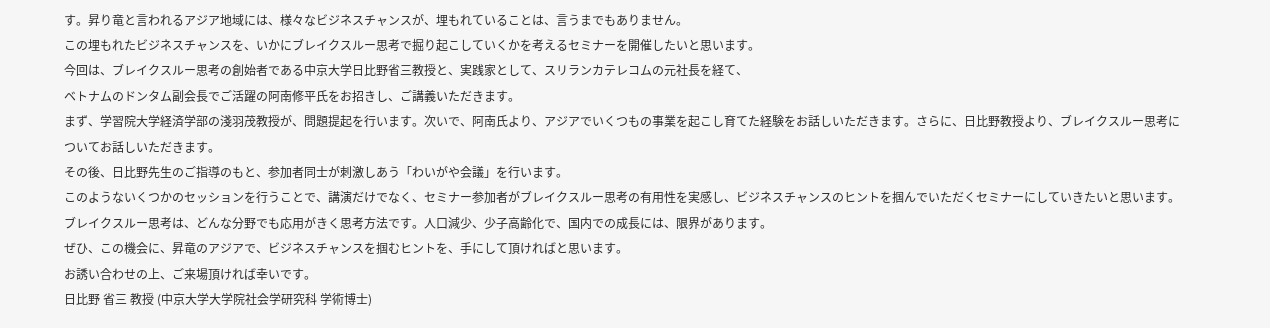す。昇り竜と言われるアジア地域には、様々なビジネスチャンスが、埋もれていることは、言うまでもありません。
この埋もれたビジネスチャンスを、いかにブレイクスルー思考で掘り起こしていくかを考えるセミナーを開催したいと思います。
今回は、ブレイクスルー思考の創始者である中京大学日比野省三教授と、実践家として、スリランカテレコムの元社長を経て、
ベトナムのドンタム副会長でご活躍の阿南修平氏をお招きし、ご講義いただきます。
まず、学習院大学経済学部の淺羽茂教授が、問題提起を行います。次いで、阿南氏より、アジアでいくつもの事業を起こし育てた経験をお話しいただきます。さらに、日比野教授より、ブレイクスルー思考についてお話しいただきます。
その後、日比野先生のご指導のもと、参加者同士が刺激しあう「わいがや会議」を行います。
このようないくつかのセッションを行うことで、講演だけでなく、セミナー参加者がブレイクスルー思考の有用性を実感し、ビジネスチャンスのヒントを掴んでいただくセミナーにしていきたいと思います。
ブレイクスルー思考は、どんな分野でも応用がきく思考方法です。人口減少、少子高齢化で、国内での成長には、限界があります。
ぜひ、この機会に、昇竜のアジアで、ビジネスチャンスを掴むヒントを、手にして頂ければと思います。
お誘い合わせの上、ご来場頂ければ幸いです。
日比野 省三 教授 (中京大学大学院社会学研究科 学術博士)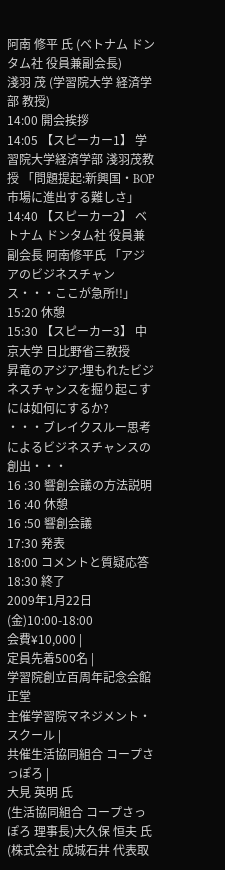阿南 修平 氏 (ベトナム ドンタム社 役員兼副会長)
淺羽 茂 (学習院大学 経済学部 教授)
14:00 開会挨拶
14:05 【スピーカー1】 学習院大学経済学部 淺羽茂教授 「問題提起:新興国・BOP市場に進出する難しさ」
14:40 【スピーカー2】 ベトナム ドンタム社 役員兼副会長 阿南修平氏 「アジアのビジネスチャンス・・・ここが急所!!」
15:20 休憩
15:30 【スピーカー3】 中京大学 日比野省三教授
昇竜のアジア:埋もれたビジネスチャンスを掘り起こすには如何にするか?
・・・ブレイクスルー思考によるビジネスチャンスの創出・・・
16 :30 響創会議の方法説明
16 :40 休憩
16 :50 響創会議
17:30 発表
18:00 コメントと質疑応答
18:30 終了
2009年1月22日(金)10:00-18:00
会費¥10,000 |
定員先着500名 |
学習院創立百周年記念会館 正堂
主催学習院マネジメント・スクール |
共催生活協同組合 コープさっぽろ |
大見 英明 氏
(生活協同組合 コープさっぽろ 理事長)大久保 恒夫 氏
(株式会社 成城石井 代表取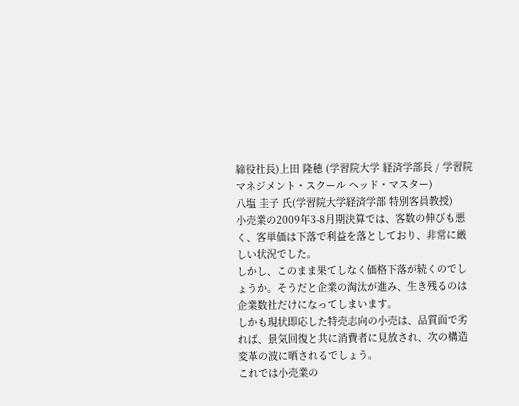締役社長)上田 隆穂 (学習院大学 経済学部長 / 学習院マネジメント・スクール ヘッド・マスター)
八塩 圭子 氏(学習院大学経済学部 特別客員教授)
小売業の2009年3-8月期決算では、客数の伸びも悪く、客単価は下落で利益を落としており、非常に厳しい状況でした。
しかし、このまま果てしなく価格下落が続くのでしょうか。そうだと企業の淘汰が進み、生き残るのは企業数社だけになってしまいます。
しかも現状即応した特売志向の小売は、品質面で劣れば、景気回復と共に消費者に見放され、次の構造変革の波に晒されるでしょう。
これでは小売業の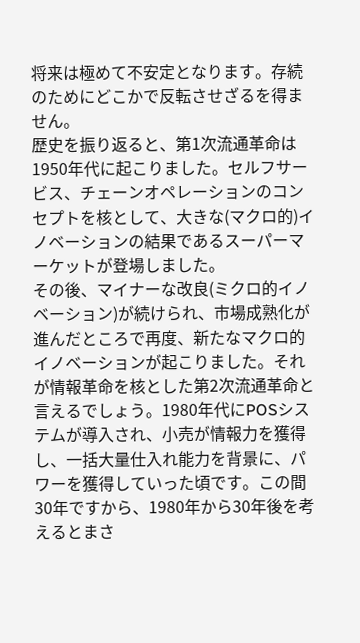将来は極めて不安定となります。存続のためにどこかで反転させざるを得ません。
歴史を振り返ると、第1次流通革命は1950年代に起こりました。セルフサービス、チェーンオペレーションのコンセプトを核として、大きな(マクロ的)イノベーションの結果であるスーパーマーケットが登場しました。
その後、マイナーな改良(ミクロ的イノベーション)が続けられ、市場成熟化が進んだところで再度、新たなマクロ的イノベーションが起こりました。それが情報革命を核とした第2次流通革命と言えるでしょう。1980年代にPOSシステムが導入され、小売が情報力を獲得し、一括大量仕入れ能力を背景に、パワーを獲得していった頃です。この間30年ですから、1980年から30年後を考えるとまさ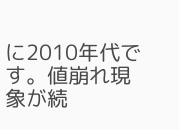に2010年代です。値崩れ現象が続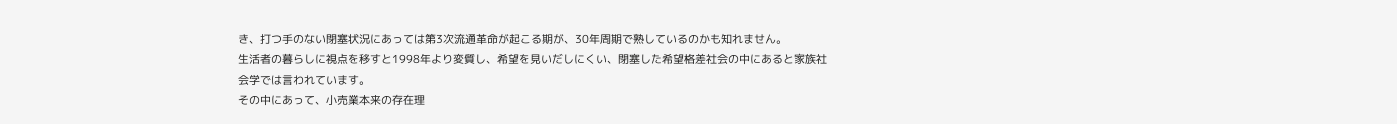き、打つ手のない閉塞状況にあっては第3次流通革命が起こる期が、30年周期で熟しているのかも知れません。
生活者の暮らしに視点を移すと1998年より変質し、希望を見いだしにくい、閉塞した希望格差社会の中にあると家族社会学では言われています。
その中にあって、小売業本来の存在理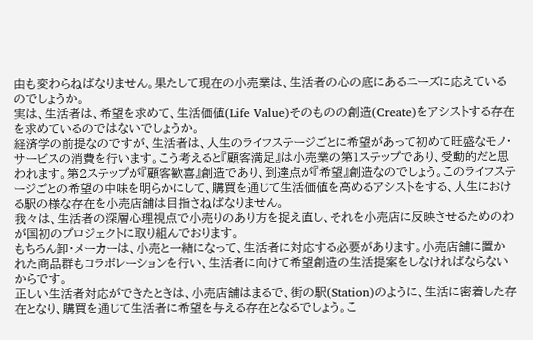由も変わらねばなりません。果たして現在の小売業は、生活者の心の底にあるニーズに応えているのでしょうか。
実は、生活者は、希望を求めて、生活価値(Life Value)そのものの創造(Create)をアシストする存在を求めているのではないでしょうか。
経済学の前提なのですが、生活者は、人生のライフステージごとに希望があって初めて旺盛なモノ・サービスの消費を行います。こう考えると『顧客満足』は小売業の第1ステップであり、受動的だと思われます。第2ステップが『顧客歓喜』創造であり、到達点が『希望』創造なのでしょう。このライフステージごとの希望の中味を明らかにして、購買を通じて生活価値を高めるアシストをする、人生における駅の様な存在を小売店舗は目指さねばなりません。
我々は、生活者の深層心理視点で小売りのあり方を捉え直し、それを小売店に反映させるためのわが国初のプロジェクトに取り組んでおります。
もちろん卸・メーカーは、小売と一緒になって、生活者に対応する必要があります。小売店舗に置かれた商品群もコラボレーションを行い、生活者に向けて希望創造の生活提案をしなければならないからです。
正しい生活者対応ができたときは、小売店舗はまるで、街の駅(Station)のように、生活に密着した存在となり、購買を通じて生活者に希望を与える存在となるでしょう。こ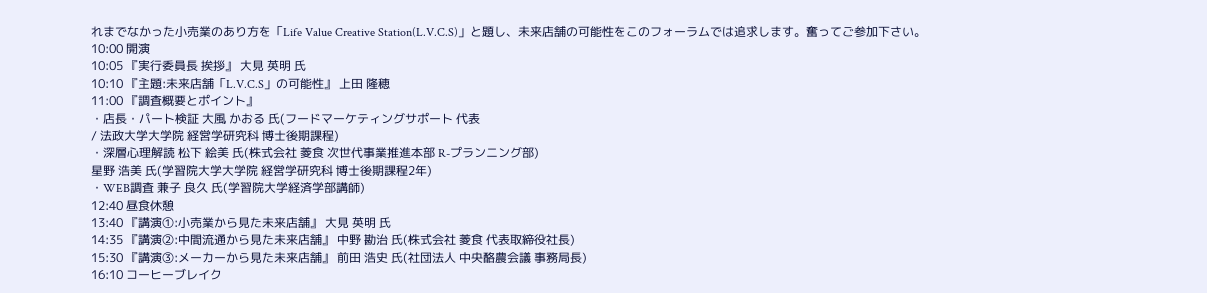れまでなかった小売業のあり方を「Life Value Creative Station(L.V.C.S)」と題し、未来店舗の可能性をこのフォーラムでは追求します。奮ってご参加下さい。
10:00 開演
10:05 『実行委員長 挨拶』 大見 英明 氏
10:10 『主題:未来店舗「L.V.C.S」の可能性』 上田 隆穂
11:00 『調査概要とポイント』
・店長・パート検証 大風 かおる 氏(フードマーケティングサポート 代表
/ 法政大学大学院 経営学研究科 博士後期課程)
・深層心理解読 松下 絵美 氏(株式会社 菱食 次世代事業推進本部 R-プランニング部)
星野 浩美 氏(学習院大学大学院 経営学研究科 博士後期課程2年)
・WEB調査 兼子 良久 氏(学習院大学経済学部講師)
12:40 昼食休憩
13:40 『講演①:小売業から見た未来店舗』 大見 英明 氏
14:35 『講演②:中間流通から見た未来店舗』 中野 勘治 氏(株式会社 菱食 代表取締役社長)
15:30 『講演③:メーカーから見た未来店舗』 前田 浩史 氏(社団法人 中央酪農会議 事務局長)
16:10 コーヒーブレイク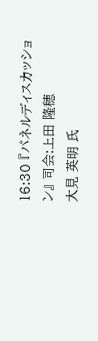16:30 『パネルディスカッション』 司会:上田 隆穂
大見 英明 氏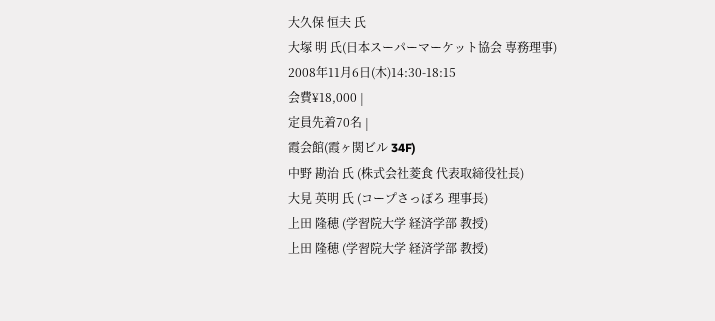大久保 恒夫 氏
大塚 明 氏(日本スーパーマーケット協会 専務理事)
2008年11月6日(木)14:30-18:15
会費¥18,000 |
定員先着70名 |
霞会館(霞ヶ関ビル 34F)
中野 勘治 氏 (株式会社菱食 代表取締役社長)
大見 英明 氏 (コープさっぽろ 理事長)
上田 隆穂 (学習院大学 経済学部 教授)
上田 隆穂 (学習院大学 経済学部 教授)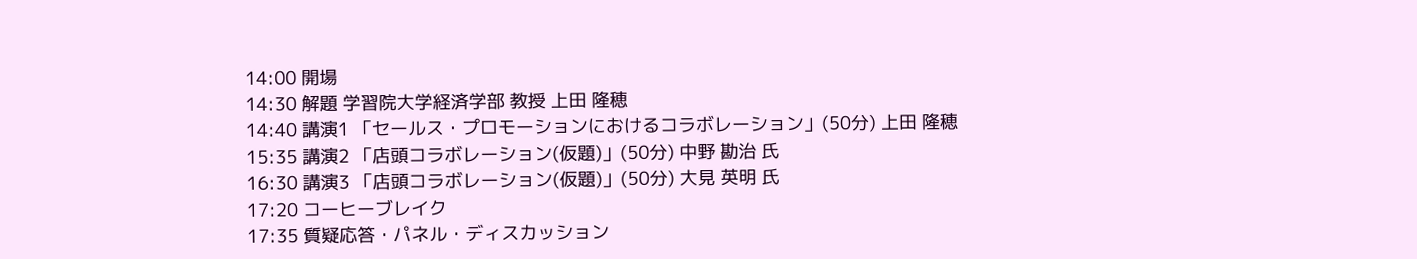14:00 開場
14:30 解題 学習院大学経済学部 教授 上田 隆穂
14:40 講演1 「セールス・プロモーションにおけるコラボレーション」(50分) 上田 隆穂
15:35 講演2 「店頭コラボレーション(仮題)」(50分) 中野 勘治 氏
16:30 講演3 「店頭コラボレーション(仮題)」(50分) 大見 英明 氏
17:20 コーヒーブレイク
17:35 質疑応答・パネル・ディスカッション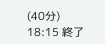(40分)
18:15 終了